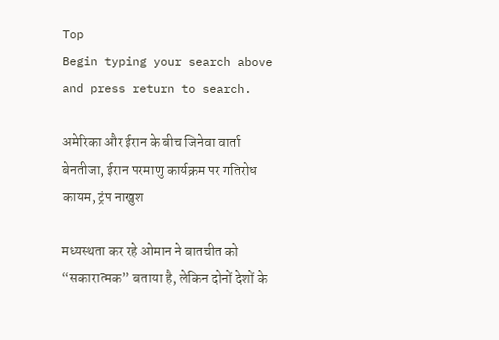Top
Begin typing your search above and press return to search.

अमेरिका और ईरान के बीच जिनेवा वार्ता बेनतीजा, ईरान परमाणु कार्यक्रम पर गतिरोध कायम, ट्रंप नाखुश

मध्यस्थता कर रहे ओमान ने बातचीत को “सकारात्मक” बताया है, लेकिन दोनों देशों के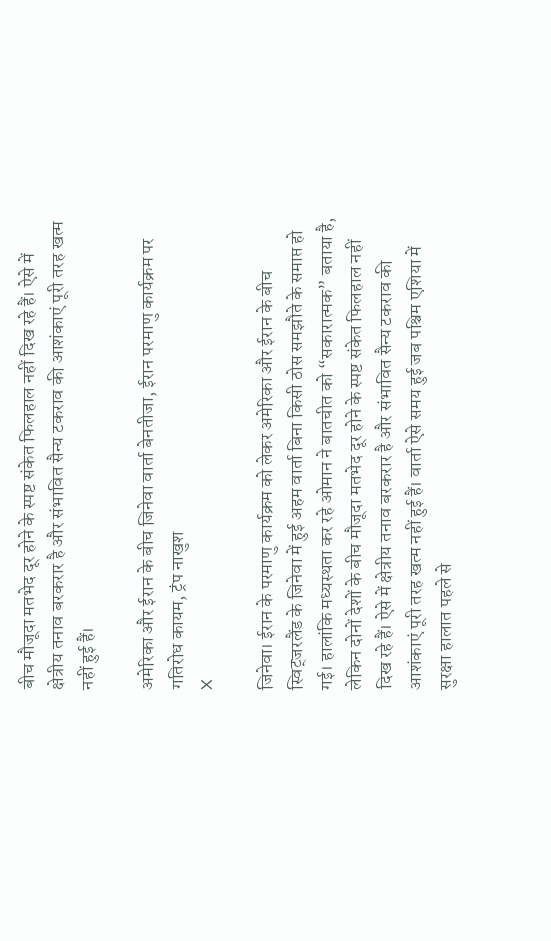बीच मौजूदा मतभेद दूर होने के स्पष्ट संकेत फिलहाल नहीं दिख रहे हैं। ऐसे में क्षेत्रीय तनाव बरकरार है और संभावित सैन्य टकराव की आशंकाएं पूरी तरह खत्म नहीं हुई हैं।

अमेरिका और ईरान के बीच जिनेवा वार्ता बेनतीजा, ईरान परमाणु कार्यक्रम पर गतिरोध कायम, ट्रंप नाखुश
X

जिनेवा। ईरान के परमाणु कार्यक्रम को लेकर अमेरिका और ईरान के बीच स्विट्जरलैंड के जिनेवा में हुई अहम वार्ता बिना किसी ठोस समझौते के समाप्त हो गई। हालांकि मध्यस्थता कर रहे ओमान ने बातचीत को “सकारात्मक” बताया है, लेकिन दोनों देशों के बीच मौजूदा मतभेद दूर होने के स्पष्ट संकेत फिलहाल नहीं दिख रहे हैं। ऐसे में क्षेत्रीय तनाव बरकरार है और संभावित सैन्य टकराव की आशंकाएं पूरी तरह खत्म नहीं हुई हैं। वार्ता ऐसे समय हुई जब पश्चिम एशिया में सुरक्षा हालात पहले से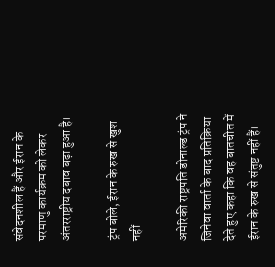संवेदनशील हैं और ईरान के परमाणु कार्यक्रम को लेकर अंतरराष्ट्रीय दबाव बढ़ा हुआ है।

ट्रंप बोले, ईरान के रुख से खुश नहीं

अमेरिकी राष्ट्रपति डोनाल्ड ट्रंप ने जिनेवा वार्ता के बाद प्रतिक्रिया देते हुए कहा कि वह बातचीत में ईरान के रुख से संतुष्ट नहीं हैं।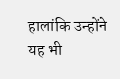हालांकि उन्होंने यह भी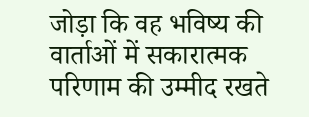जोड़ा कि वह भविष्य की वार्ताओं में सकारात्मक परिणाम की उम्मीद रखते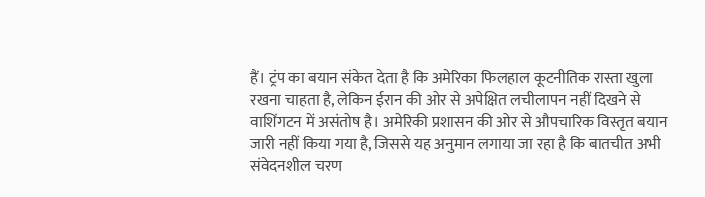हैं। ट्रंप का बयान संकेत देता है कि अमेरिका फिलहाल कूटनीतिक रास्ता खुला रखना चाहता है, लेकिन ईरान की ओर से अपेक्षित लचीलापन नहीं दिखने से वाशिंगटन में असंतोष है। अमेरिकी प्रशासन की ओर से औपचारिक विस्तृत बयान जारी नहीं किया गया है, जिससे यह अनुमान लगाया जा रहा है कि बातचीत अभी संवेदनशील चरण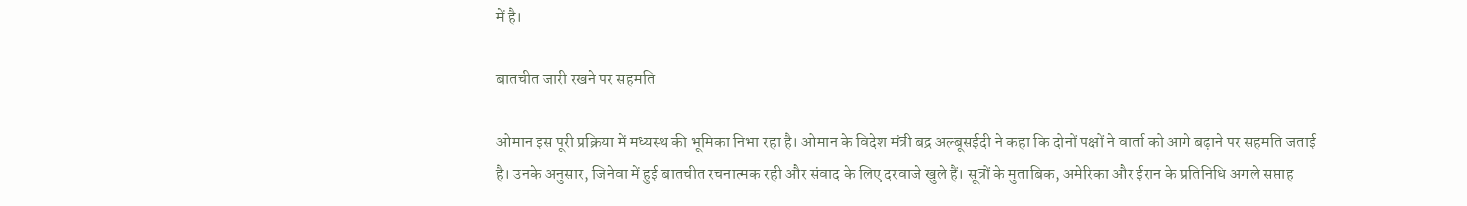में है।

बातचीत जारी रखने पर सहमति

ओमान इस पूरी प्रक्रिया में मध्यस्थ की भूमिका निभा रहा है। ओमान के विदेश मंत्री बद्र अल्बूसईदी ने कहा कि दोनों पक्षों ने वार्ता को आगे बढ़ाने पर सहमति जताई है। उनके अनुसार, जिनेवा में हुई बातचीत रचनात्मक रही और संवाद के लिए दरवाजे खुले हैं। सूत्रों के मुताबिक, अमेरिका और ईरान के प्रतिनिधि अगले सप्ताह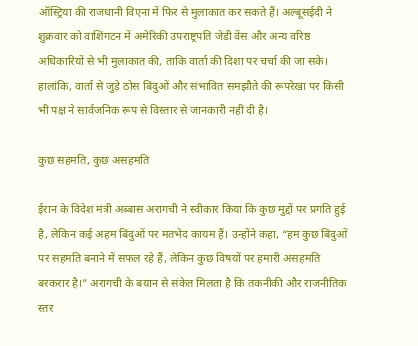ऑस्ट्रिया की राजधानी विएना में फिर से मुलाकात कर सकते हैं। अल्बूसईदी ने शुक्रवार को वाशिंगटन में अमेरिकी उपराष्ट्रपति जेडी वेंस और अन्य वरिष्ठ अधिकारियों से भी मुलाकात की, ताकि वार्ता की दिशा पर चर्चा की जा सके। हालांकि, वार्ता से जुड़े ठोस बिंदुओं और संभावित समझौते की रूपरेखा पर किसी भी पक्ष ने सार्वजनिक रूप से विस्तार से जानकारी नहीं दी है।

कुछ सहमति, कुछ असहमति

ईरान के विदेश मंत्री अब्बास अरागची ने स्वीकार किया कि कुछ मुद्दों पर प्रगति हुई है, लेकिन कई अहम बिंदुओं पर मतभेद कायम हैं। उन्होंने कहा, “हम कुछ बिंदुओं पर सहमति बनाने में सफल रहे हैं, लेकिन कुछ विषयों पर हमारी असहमति बरकरार है।” अरागची के बयान से संकेत मिलता है कि तकनीकी और राजनीतिक स्तर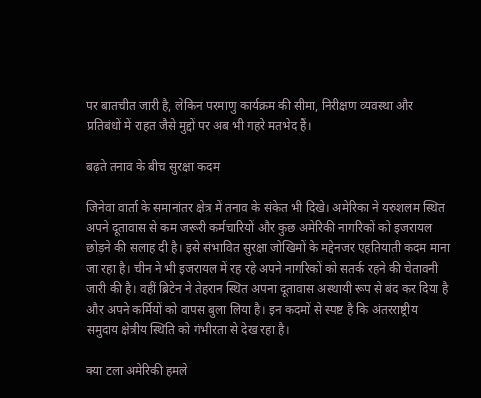पर बातचीत जारी है, लेकिन परमाणु कार्यक्रम की सीमा, निरीक्षण व्यवस्था और प्रतिबंधों में राहत जैसे मुद्दों पर अब भी गहरे मतभेद हैं।

बढ़ते तनाव के बीच सुरक्षा कदम

जिनेवा वार्ता के समानांतर क्षेत्र में तनाव के संकेत भी दिखे। अमेरिका ने यरुशलम स्थित अपने दूतावास से कम जरूरी कर्मचारियों और कुछ अमेरिकी नागरिकों को इजरायल छोड़ने की सलाह दी है। इसे संभावित सुरक्षा जोखिमों के मद्देनजर एहतियाती कदम माना जा रहा है। चीन ने भी इजरायल में रह रहे अपने नागरिकों को सतर्क रहने की चेतावनी जारी की है। वहीं ब्रिटेन ने तेहरान स्थित अपना दूतावास अस्थायी रूप से बंद कर दिया है और अपने कर्मियों को वापस बुला लिया है। इन कदमों से स्पष्ट है कि अंतरराष्ट्रीय समुदाय क्षेत्रीय स्थिति को गंभीरता से देख रहा है।

क्या टला अमेरिकी हमले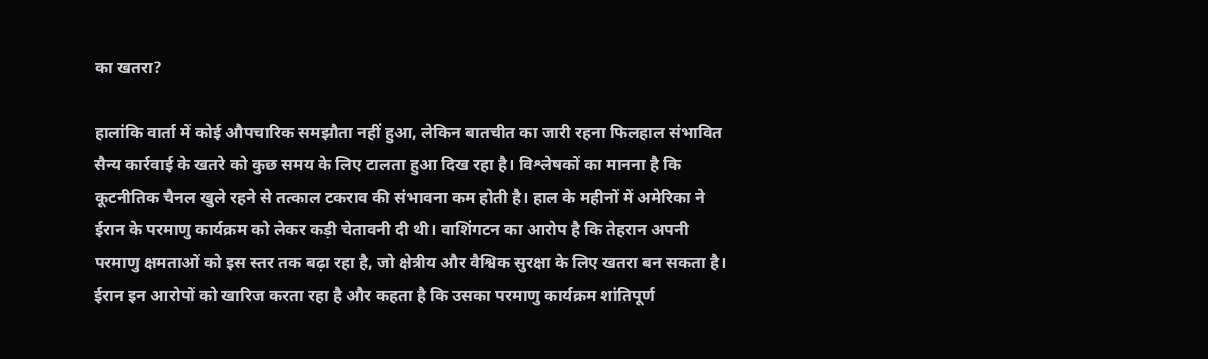का खतरा?

हालांकि वार्ता में कोई औपचारिक समझौता नहीं हुआ, लेकिन बातचीत का जारी रहना फिलहाल संभावित सैन्य कार्रवाई के खतरे को कुछ समय के लिए टालता हुआ दिख रहा है। विश्लेषकों का मानना है कि कूटनीतिक चैनल खुले रहने से तत्काल टकराव की संभावना कम होती है। हाल के महीनों में अमेरिका ने ईरान के परमाणु कार्यक्रम को लेकर कड़ी चेतावनी दी थी। वाशिंगटन का आरोप है कि तेहरान अपनी परमाणु क्षमताओं को इस स्तर तक बढ़ा रहा है, जो क्षेत्रीय और वैश्विक सुरक्षा के लिए खतरा बन सकता है। ईरान इन आरोपों को खारिज करता रहा है और कहता है कि उसका परमाणु कार्यक्रम शांतिपूर्ण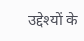उद्देश्यों के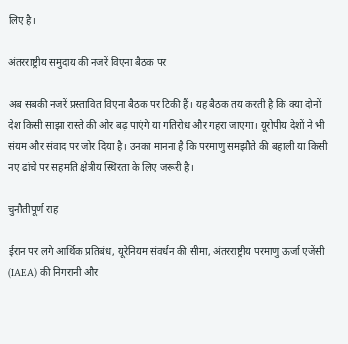लिए है।

अंतरराष्ट्रीय समुदाय की नजरें विएना बैठक पर

अब सबकी नजरें प्रस्तावित विएना बैठक पर टिकी हैं। यह बैठक तय करती है कि क्या दोनों देश किसी साझा रास्ते की ओर बढ़ पाएंगे या गतिरोध और गहरा जाएगा। यूरोपीय देशों ने भी संयम और संवाद पर जोर दिया है। उनका मानना है कि परमाणु समझौते की बहाली या किसी नए ढांचे पर सहमति क्षेत्रीय स्थिरता के लिए जरूरी है।

चुनौतीपूर्ण राह

ईरान पर लगे आर्थिक प्रतिबंध, यूरेनियम संवर्धन की सीमा, अंतरराष्ट्रीय परमाणु ऊर्जा एजेंसी (IAEA) की निगरानी और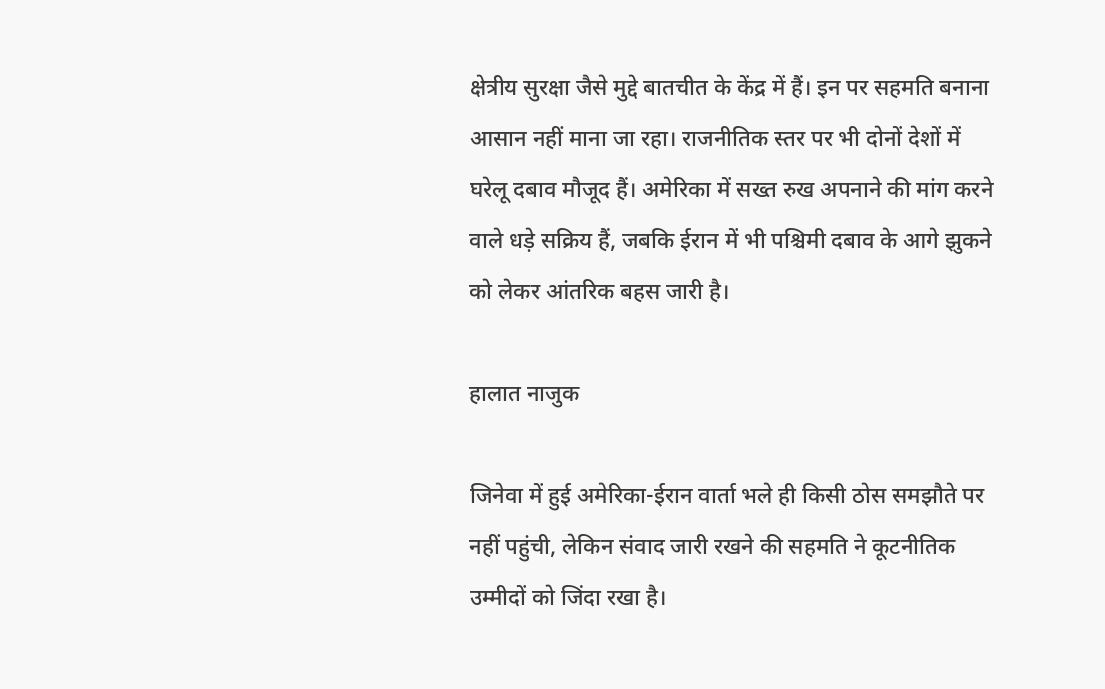क्षेत्रीय सुरक्षा जैसे मुद्दे बातचीत के केंद्र में हैं। इन पर सहमति बनाना आसान नहीं माना जा रहा। राजनीतिक स्तर पर भी दोनों देशों में घरेलू दबाव मौजूद हैं। अमेरिका में सख्त रुख अपनाने की मांग करने वाले धड़े सक्रिय हैं, जबकि ईरान में भी पश्चिमी दबाव के आगे झुकने को लेकर आंतरिक बहस जारी है।

हालात नाजुक

जिनेवा में हुई अमेरिका-ईरान वार्ता भले ही किसी ठोस समझौते पर नहीं पहुंची, लेकिन संवाद जारी रखने की सहमति ने कूटनीतिक उम्मीदों को जिंदा रखा है।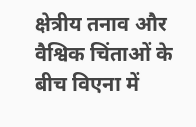क्षेत्रीय तनाव और वैश्विक चिंताओं के बीच विएना में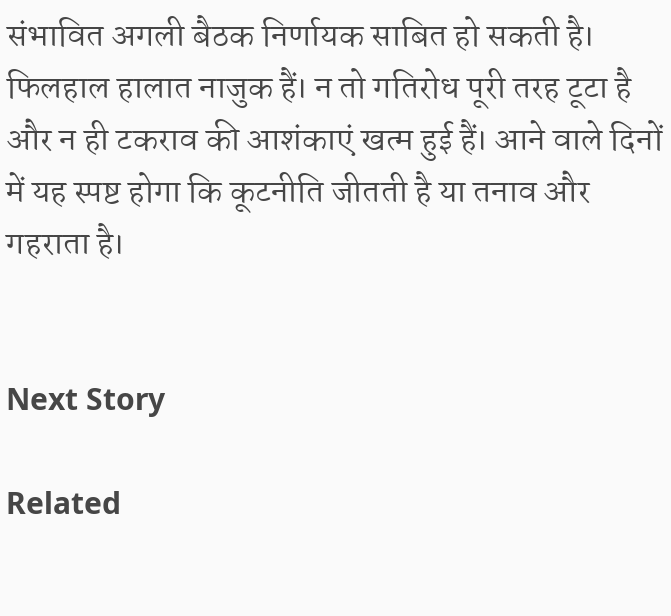संभावित अगली बैठक निर्णायक साबित हो सकती है। फिलहाल हालात नाजुक हैं। न तो गतिरोध पूरी तरह टूटा है और न ही टकराव की आशंकाएं खत्म हुई हैं। आने वाले दिनों में यह स्पष्ट होगा कि कूटनीति जीतती है या तनाव और गहराता है।


Next Story

Related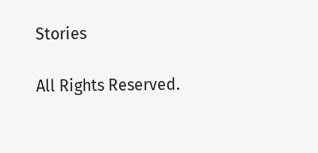Stories

All Rights Reserved.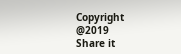Copyright @2019
Share it